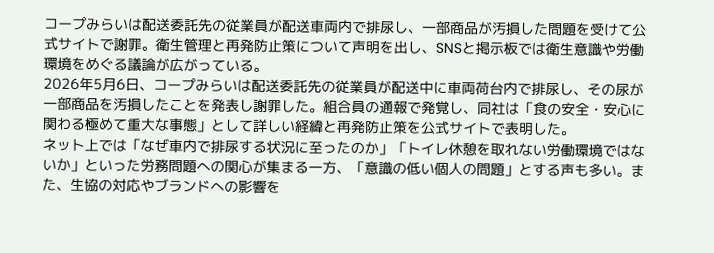コープみらいは配送委託先の従業員が配送車両内で排尿し、一部商品が汚損した問題を受けて公式サイトで謝罪。衛生管理と再発防止策について声明を出し、SNSと掲示板では衛生意識や労働環境をめぐる議論が広がっている。
2026年5月6日、コープみらいは配送委託先の従業員が配送中に車両荷台内で排尿し、その尿が一部商品を汚損したことを発表し謝罪した。組合員の通報で発覚し、同社は「食の安全・安心に関わる極めて重大な事態」として詳しい経緯と再発防止策を公式サイトで表明した。
ネット上では「なぜ車内で排尿する状況に至ったのか」「トイレ休憩を取れない労働環境ではないか」といった労務問題への関心が集まる一方、「意識の低い個人の問題」とする声も多い。また、生協の対応やブランドへの影響を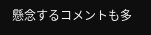懸念するコメントも多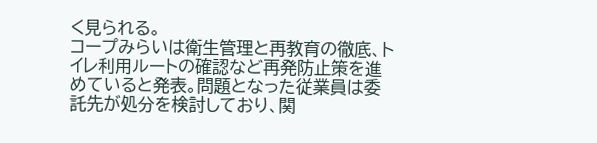く見られる。
コープみらいは衛生管理と再教育の徹底、トイレ利用ルートの確認など再発防止策を進めていると発表。問題となった従業員は委託先が処分を検討しており、関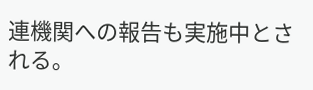連機関への報告も実施中とされる。